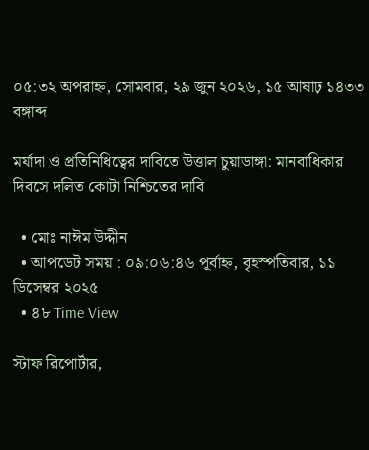০৫:৩২ অপরাহ্ন, সোমবার, ২৯ জুন ২০২৬, ১৫ আষাঢ় ১৪৩৩ বঙ্গাব্দ

মর্যাদা ও প্রতিনিধিত্বের দাবিতে উত্তাল চুয়াডাঙ্গা: মানবাধিকার দিবসে দলিত কোটা নিশ্চিতের দাবি

  • মোঃ নাঈম উদ্দীন
  • আপডেট সময় : ০৯:০৬:৪৬ পূর্বাহ্ন, বৃহস্পতিবার, ১১ ডিসেম্বর ২০২৫
  • ৪৮ Time View

স্টাফ রিপোর্টার,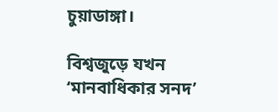চুয়াডাঙ্গা।

বিশ্বজুড়ে যখন ‘মানবাধিকার সনদ’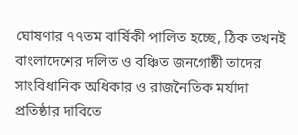ঘোষণার ৭৭তম বার্ষিকী পালিত হচ্ছে, ঠিক তখনই বাংলাদেশের দলিত ও বঞ্চিত জনগোষ্ঠী তাদের সাংবিধানিক অধিকার ও রাজনৈতিক মর্যাদা প্রতিষ্ঠার দাবিতে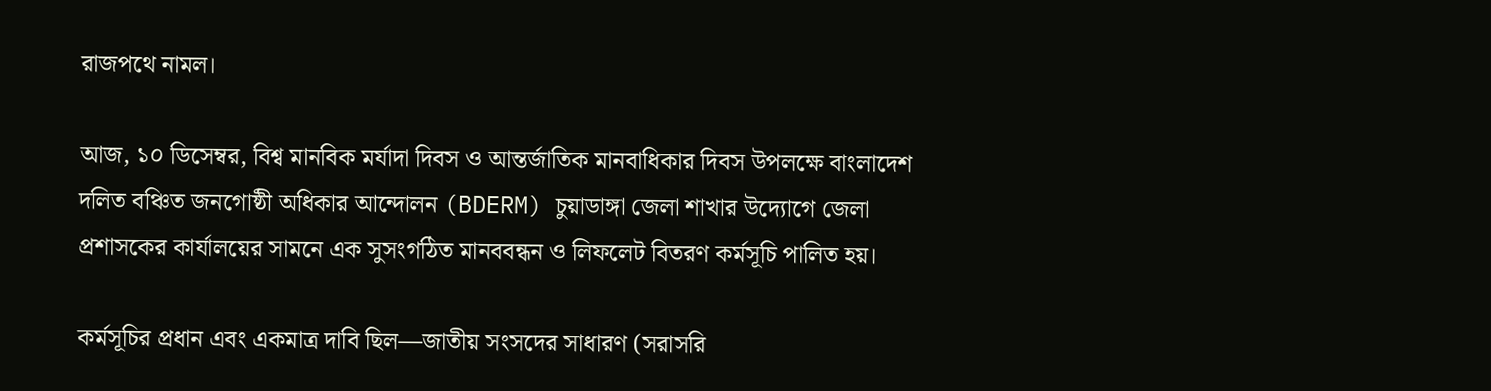রাজপথে নামল।

আজ, ১০ ডিসেম্বর, বিশ্ব মানবিক মর্যাদা দিবস ও আন্তর্জাতিক মানবাধিকার দিবস উপলক্ষে বাংলাদেশ দলিত বঞ্চিত জনগোষ্ঠী অধিকার আন্দোলন (BDERM) চুয়াডাঙ্গা জেলা শাখার উদ্যোগে জেলা প্রশাসকের কার্যালয়ের সামনে এক সুসংগঠিত মানববন্ধন ও লিফলেট বিতরণ কর্মসূচি পালিত হয়।

কর্মসূচির প্রধান এবং একমাত্র দাবি ছিল—জাতীয় সংসদের সাধারণ (সরাসরি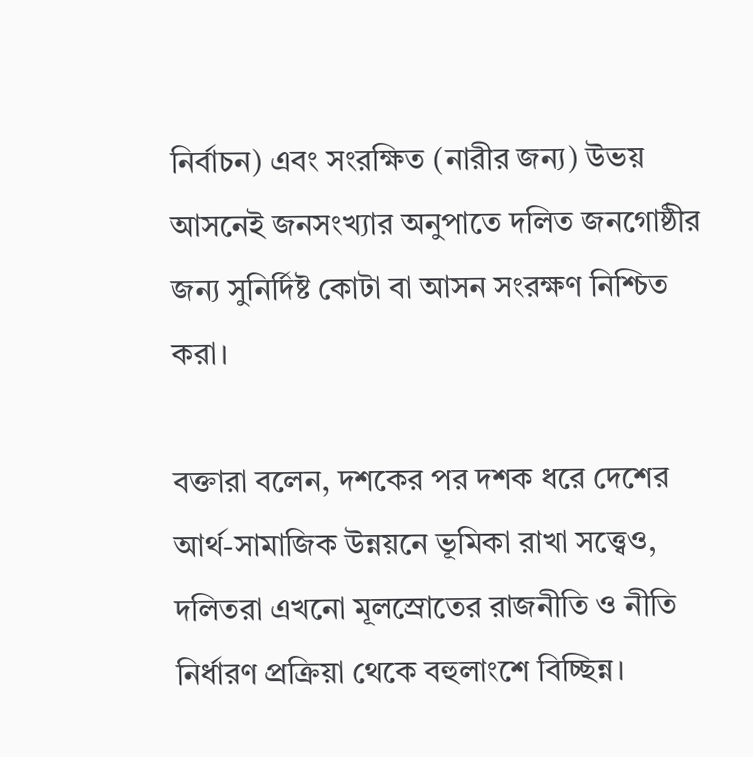নির্বাচন) এবং সংরক্ষিত (নারীর জন্য) উভয় আসনেই জনসংখ্যার অনুপাতে দলিত জনগোষ্ঠীর জন্য সুনির্দিষ্ট কোটা বা আসন সংরক্ষণ নিশ্চিত করা।

বক্তারা বলেন, দশকের পর দশক ধরে দেশের আর্থ-সামাজিক উন্নয়নে ভূমিকা রাখা সত্ত্বেও, দলিতরা এখনো মূলস্রোতের রাজনীতি ও নীতি নির্ধারণ প্রক্রিয়া থেকে বহুলাংশে বিচ্ছিন্ন।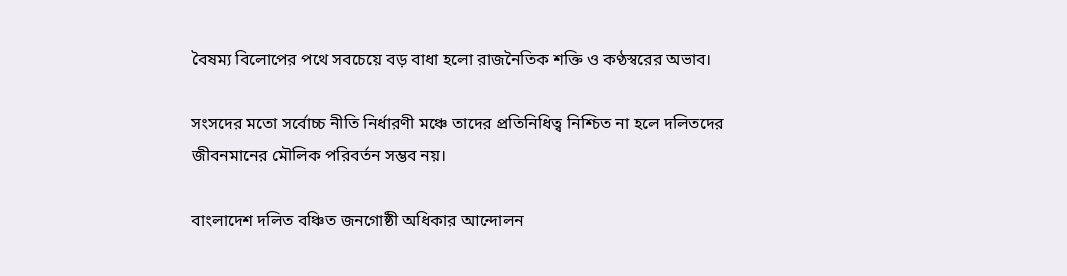বৈষম্য বিলোপের পথে সবচেয়ে বড় বাধা হলো রাজনৈতিক শক্তি ও কণ্ঠস্বরের অভাব।

সংসদের মতো সর্বোচ্চ নীতি নির্ধারণী মঞ্চে তাদের প্রতিনিধিত্ব নিশ্চিত না হলে দলিতদের জীবনমানের মৌলিক পরিবর্তন সম্ভব নয়।

বাংলাদেশ দলিত বঞ্চিত জনগোষ্ঠী অধিকার আন্দোলন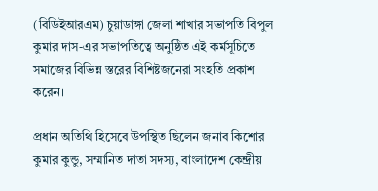(বিডিইআরএম) চুয়াডাঙ্গা জেলা শাখার সভাপতি বিপুল কুমার দাস-এর সভাপতিত্বে অনুষ্ঠিত এই কর্মসূচিতে সমাজের বিভিন্ন স্তরের বিশিষ্টজনেরা সংহতি প্রকাশ করেন।

প্রধান অতিথি হিসেবে উপস্থিত ছিলেন জনাব কিশোর কুমার কুন্ডু, সম্মানিত দাতা সদস্য, বাংলাদেশ কেন্দ্রীয়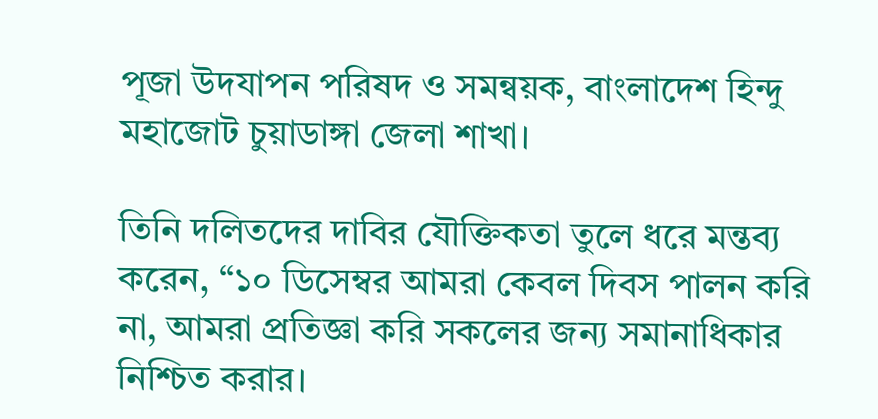পূজা উদযাপন পরিষদ ও সমন্বয়ক, বাংলাদেশ হিন্দু মহাজোট চুয়াডাঙ্গা জেলা শাখা।

তিনি দলিতদের দাবির যৌক্তিকতা তুলে ধরে মন্তব্য করেন, “১০ ডিসেম্বর আমরা কেবল দিবস পালন করি না, আমরা প্রতিজ্ঞা করি সকলের জন্য সমানাধিকার নিশ্চিত করার।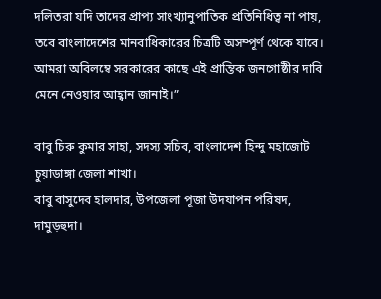দলিতরা যদি তাদের প্রাপ্য সাংখ্যানুপাতিক প্রতিনিধিত্ব না পায়, তবে বাংলাদেশের মানবাধিকারের চিত্রটি অসম্পূর্ণ থেকে যাবে। আমরা অবিলম্বে সরকারের কাছে এই প্রান্তিক জনগোষ্ঠীর দাবি মেনে নেওয়ার আহ্বান জানাই।”

বাবু চিরু কুমার সাহা, সদস্য সচিব, বাংলাদেশ হিন্দু মহাজোট চুয়াডাঙ্গা জেলা শাখা।
বাবু বাসুদেব হালদার, উপজেলা পূজা উদযাপন পরিষদ, দামুড়হুদা।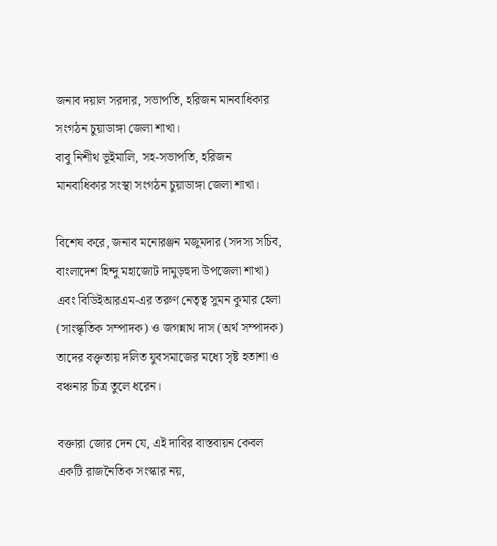জনাব দয়াল সরদার, সভাপতি, হরিজন মানবাধিকার সংগঠন চুয়াডাঙ্গা জেলা শাখা।
বাবু নিশীথ ভূইমালি, সহ-সভাপতি, হরিজন মানবাধিকার সংস্থা সংগঠন চুয়াডাঙ্গা জেলা শাখা।

বিশেষ করে, জনাব মনোরঞ্জন মজুমদার (সদস্য সচিব, বাংলাদেশ হিন্দু মহাজোট দামুড়হুদা উপজেলা শাখা) এবং বিডিইআরএম-এর তরুণ নেতৃত্ব সুমন কুমার হেলা (সাংস্কৃতিক সম্পাদক) ও জগন্নাথ দাস (অর্থ সম্পাদক) তাদের বক্তৃতায় দলিত যুবসমাজের মধ্যে সৃষ্ট হতাশা ও বঞ্চনার চিত্র তুলে ধরেন।

বক্তারা জোর দেন যে, এই দাবির বাস্তবায়ন কেবল একটি রাজনৈতিক সংস্কার নয়,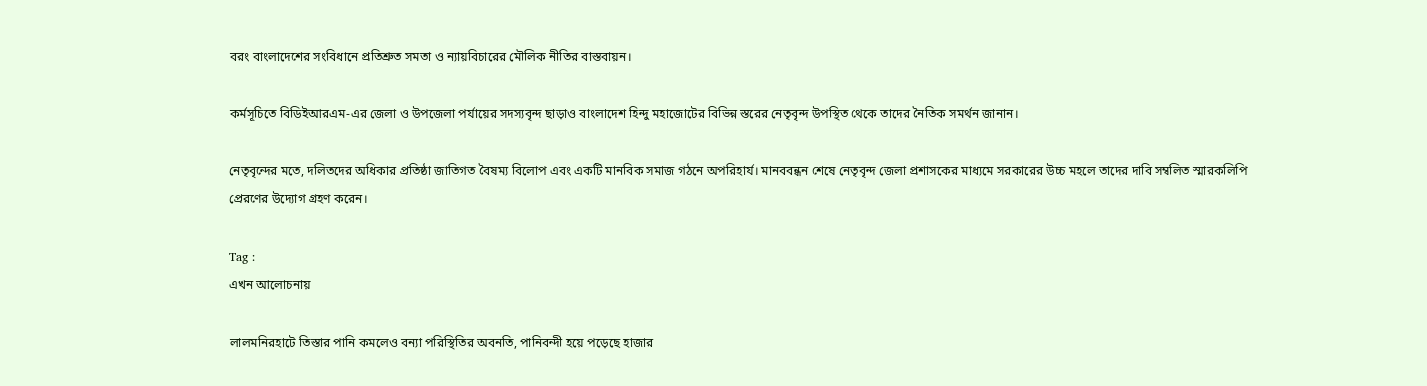বরং বাংলাদেশের সংবিধানে প্রতিশ্রুত সমতা ও ন্যায়বিচারের মৌলিক নীতির বাস্তবায়ন।

কর্মসূচিতে বিডিইআরএম-এর জেলা ও উপজেলা পর্যায়ের সদস্যবৃন্দ ছাড়াও বাংলাদেশ হিন্দু মহাজোটের বিভিন্ন স্তরের নেতৃবৃন্দ উপস্থিত থেকে তাদের নৈতিক সমর্থন জানান।

নেতৃবৃন্দের মতে, দলিতদের অধিকার প্রতিষ্ঠা জাতিগত বৈষম্য বিলোপ এবং একটি মানবিক সমাজ গঠনে অপরিহার্য। মানববন্ধন শেষে নেতৃবৃন্দ জেলা প্রশাসকের মাধ্যমে সরকারের উচ্চ মহলে তাদের দাবি সম্বলিত স্মারকলিপি প্রেরণের উদ্যোগ গ্রহণ করেন।

Tag :
এখন আলোচনায়

লালমনিরহাটে তিস্তার পানি কমলেও বন্যা পরিস্থিতির অবনতি, পানিবন্দী হয়ে পড়েছে হাজার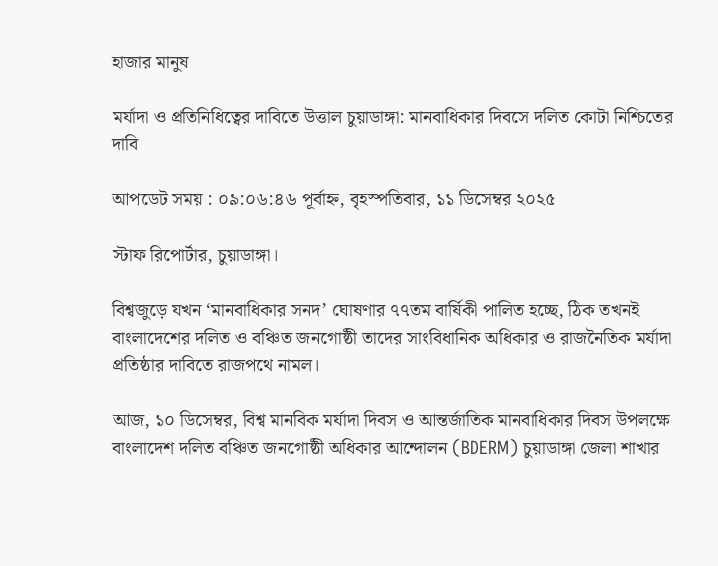হাজার মানুষ

মর্যাদা ও প্রতিনিধিত্বের দাবিতে উত্তাল চুয়াডাঙ্গা: মানবাধিকার দিবসে দলিত কোটা নিশ্চিতের দাবি

আপডেট সময় : ০৯:০৬:৪৬ পূর্বাহ্ন, বৃহস্পতিবার, ১১ ডিসেম্বর ২০২৫

স্টাফ রিপোর্টার, চুয়াডাঙ্গা।

বিশ্বজুড়ে যখন ‘মানবাধিকার সনদ’ ঘোষণার ৭৭তম বার্ষিকী পালিত হচ্ছে, ঠিক তখনই বাংলাদেশের দলিত ও বঞ্চিত জনগোষ্ঠী তাদের সাংবিধানিক অধিকার ও রাজনৈতিক মর্যাদা প্রতিষ্ঠার দাবিতে রাজপথে নামল।

আজ, ১০ ডিসেম্বর, বিশ্ব মানবিক মর্যাদা দিবস ও আন্তর্জাতিক মানবাধিকার দিবস উপলক্ষে বাংলাদেশ দলিত বঞ্চিত জনগোষ্ঠী অধিকার আন্দোলন (BDERM) চুয়াডাঙ্গা জেলা শাখার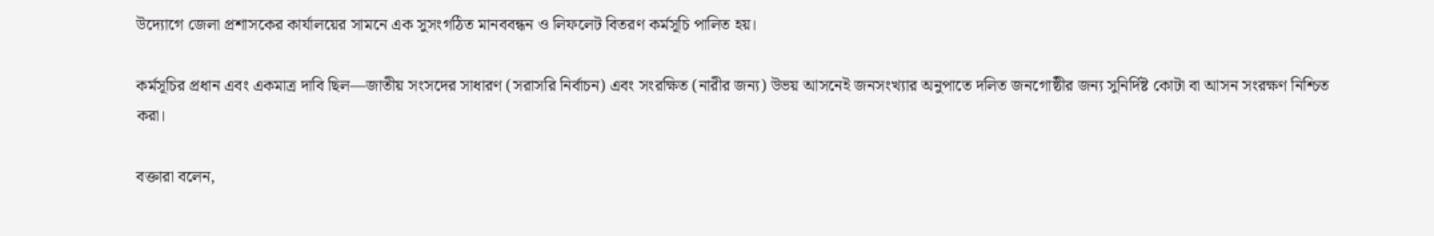উদ্যোগে জেলা প্রশাসকের কার্যালয়ের সামনে এক সুসংগঠিত মানববন্ধন ও লিফলেট বিতরণ কর্মসূচি পালিত হয়।

কর্মসূচির প্রধান এবং একমাত্র দাবি ছিল—জাতীয় সংসদের সাধারণ (সরাসরি নির্বাচন) এবং সংরক্ষিত (নারীর জন্য) উভয় আসনেই জনসংখ্যার অনুপাতে দলিত জনগোষ্ঠীর জন্য সুনির্দিষ্ট কোটা বা আসন সংরক্ষণ নিশ্চিত করা।

বক্তারা বলেন,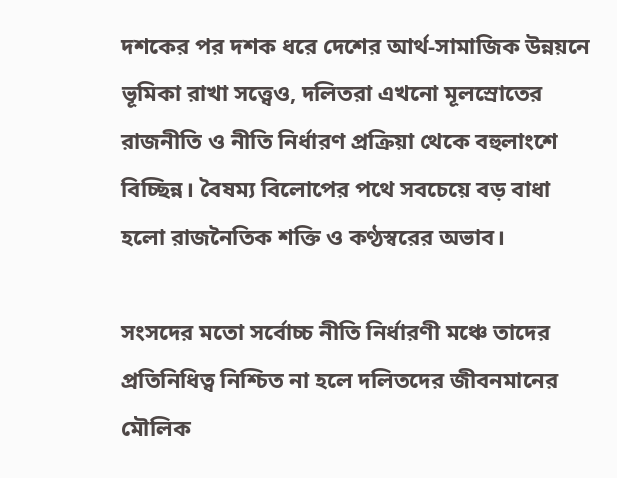দশকের পর দশক ধরে দেশের আর্থ-সামাজিক উন্নয়নে ভূমিকা রাখা সত্ত্বেও, দলিতরা এখনো মূলস্রোতের রাজনীতি ও নীতি নির্ধারণ প্রক্রিয়া থেকে বহুলাংশে বিচ্ছিন্ন। বৈষম্য বিলোপের পথে সবচেয়ে বড় বাধা হলো রাজনৈতিক শক্তি ও কণ্ঠস্বরের অভাব।

সংসদের মতো সর্বোচ্চ নীতি নির্ধারণী মঞ্চে তাদের প্রতিনিধিত্ব নিশ্চিত না হলে দলিতদের জীবনমানের মৌলিক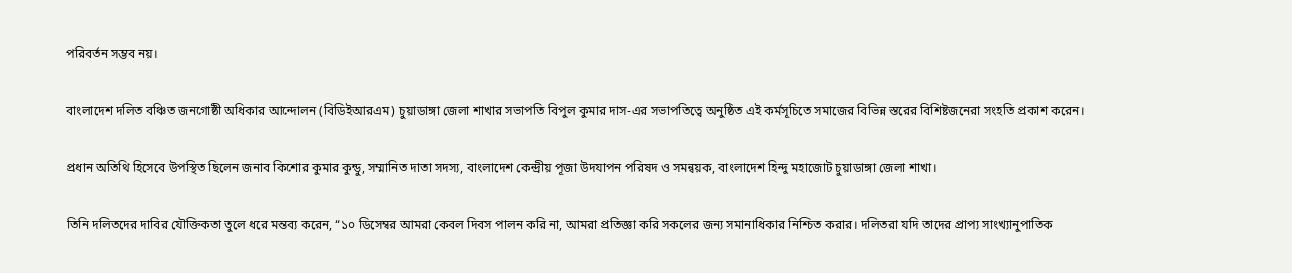পরিবর্তন সম্ভব নয়।

বাংলাদেশ দলিত বঞ্চিত জনগোষ্ঠী অধিকার আন্দোলন (বিডিইআরএম) চুয়াডাঙ্গা জেলা শাখার সভাপতি বিপুল কুমার দাস-এর সভাপতিত্বে অনুষ্ঠিত এই কর্মসূচিতে সমাজের বিভিন্ন স্তরের বিশিষ্টজনেরা সংহতি প্রকাশ করেন।

প্রধান অতিথি হিসেবে উপস্থিত ছিলেন জনাব কিশোর কুমার কুন্ডু, সম্মানিত দাতা সদস্য, বাংলাদেশ কেন্দ্রীয় পূজা উদযাপন পরিষদ ও সমন্বয়ক, বাংলাদেশ হিন্দু মহাজোট চুয়াডাঙ্গা জেলা শাখা।

তিনি দলিতদের দাবির যৌক্তিকতা তুলে ধরে মন্তব্য করেন, “১০ ডিসেম্বর আমরা কেবল দিবস পালন করি না, আমরা প্রতিজ্ঞা করি সকলের জন্য সমানাধিকার নিশ্চিত করার। দলিতরা যদি তাদের প্রাপ্য সাংখ্যানুপাতিক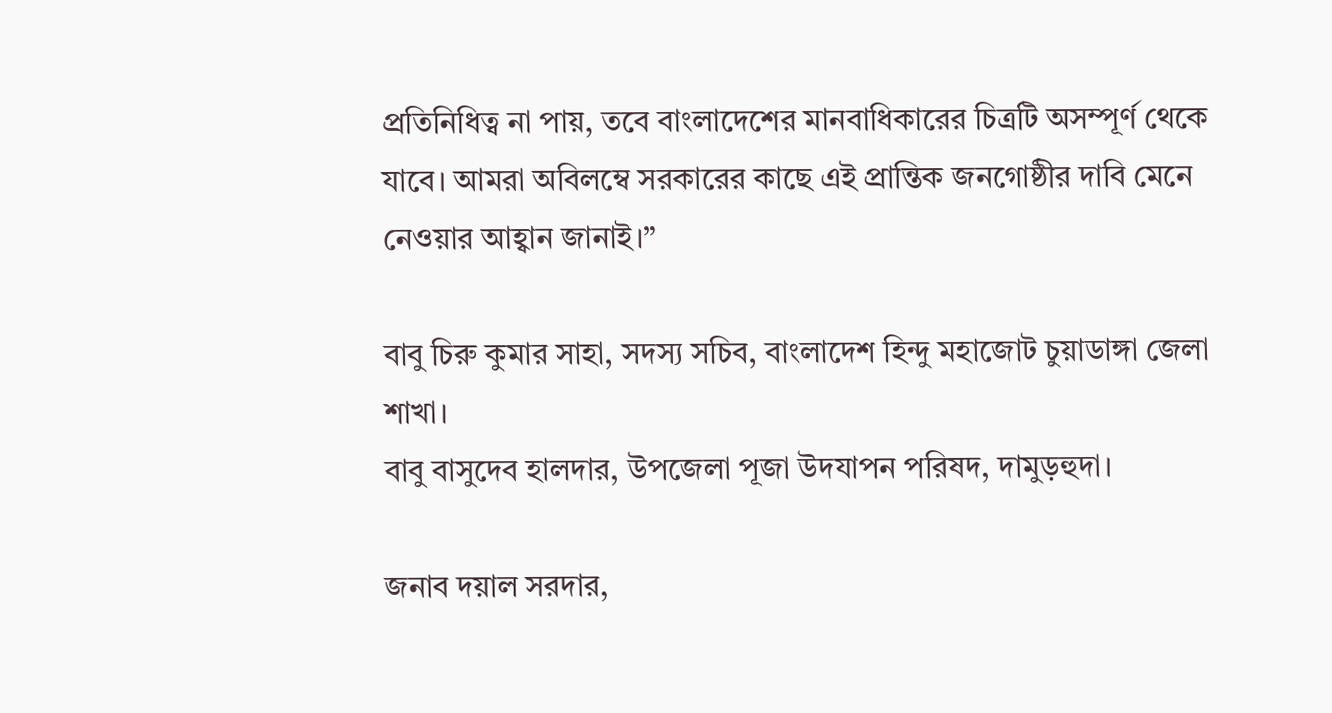প্রতিনিধিত্ব না পায়, তবে বাংলাদেশের মানবাধিকারের চিত্রটি অসম্পূর্ণ থেকে যাবে। আমরা অবিলম্বে সরকারের কাছে এই প্রান্তিক জনগোষ্ঠীর দাবি মেনে নেওয়ার আহ্বান জানাই।”

বাবু চিরু কুমার সাহা, সদস্য সচিব, বাংলাদেশ হিন্দু মহাজোট চুয়াডাঙ্গা জেলা শাখা।
বাবু বাসুদেব হালদার, উপজেলা পূজা উদযাপন পরিষদ, দামুড়হুদা।

জনাব দয়াল সরদার,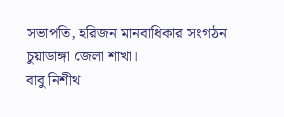সভাপতি, হরিজন মানবাধিকার সংগঠন চুয়াডাঙ্গা জেলা শাখা।
বাবু নিশীথ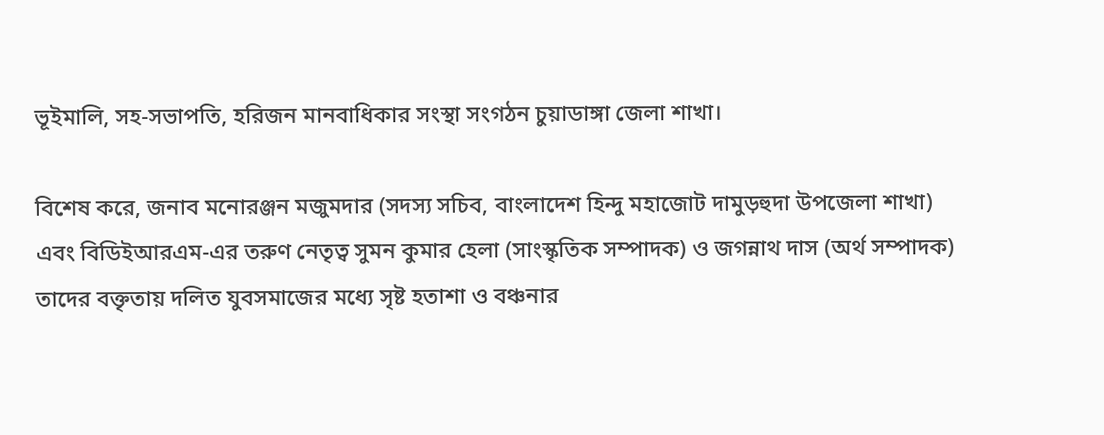ভূইমালি, সহ-সভাপতি, হরিজন মানবাধিকার সংস্থা সংগঠন চুয়াডাঙ্গা জেলা শাখা।

বিশেষ করে, জনাব মনোরঞ্জন মজুমদার (সদস্য সচিব, বাংলাদেশ হিন্দু মহাজোট দামুড়হুদা উপজেলা শাখা) এবং বিডিইআরএম-এর তরুণ নেতৃত্ব সুমন কুমার হেলা (সাংস্কৃতিক সম্পাদক) ও জগন্নাথ দাস (অর্থ সম্পাদক) তাদের বক্তৃতায় দলিত যুবসমাজের মধ্যে সৃষ্ট হতাশা ও বঞ্চনার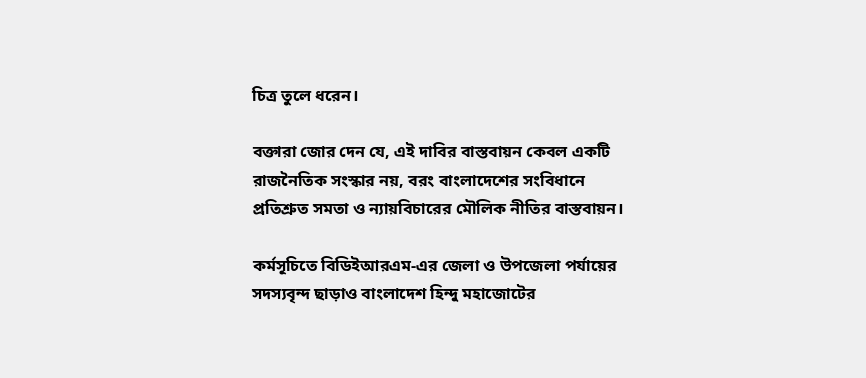চিত্র তুলে ধরেন।

বক্তারা জোর দেন যে, এই দাবির বাস্তবায়ন কেবল একটি রাজনৈতিক সংস্কার নয়, বরং বাংলাদেশের সংবিধানে প্রতিশ্রুত সমতা ও ন্যায়বিচারের মৌলিক নীতির বাস্তবায়ন।

কর্মসূচিতে বিডিইআরএম-এর জেলা ও উপজেলা পর্যায়ের সদস্যবৃন্দ ছাড়াও বাংলাদেশ হিন্দু মহাজোটের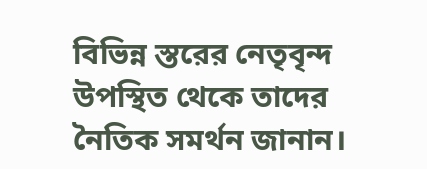বিভিন্ন স্তরের নেতৃবৃন্দ উপস্থিত থেকে তাদের নৈতিক সমর্থন জানান।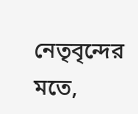নেতৃবৃন্দের মতে,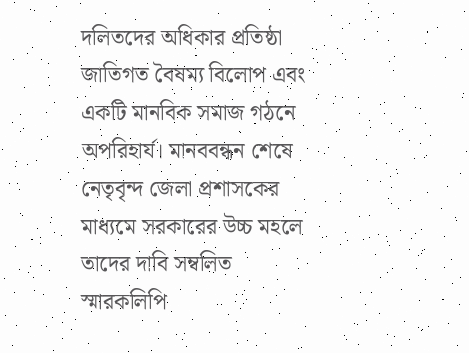দলিতদের অধিকার প্রতিষ্ঠা জাতিগত বৈষম্য বিলোপ এবং একটি মানবিক সমাজ গঠনে অপরিহার্য। মানববন্ধন শেষে নেতৃবৃন্দ জেলা প্রশাসকের মাধ্যমে সরকারের উচ্চ মহলে তাদের দাবি সম্বলিত স্মারকলিপি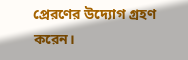প্রেরণের উদ্যোগ গ্রহণ করেন।